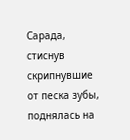Сарада, стиснув скрипнувшие от песка зубы, поднялась на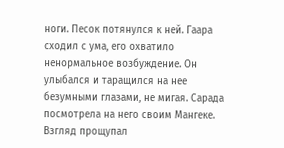ноги. Песок потянулся к ней. Гаара сходил с ума, его охватило ненормальное возбуждение. Он улыбался и таращился на нее безумными глазами, не мигая. Сарада посмотрела на него своим Мангеке. Взгляд прощупал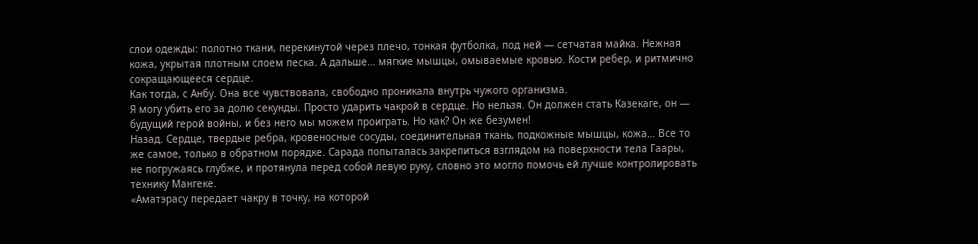слои одежды: полотно ткани, перекинутой через плечо, тонкая футболка, под ней — сетчатая майка. Нежная кожа, укрытая плотным слоем песка. А дальше… мягкие мышцы, омываемые кровью. Кости ребер, и ритмично сокращающееся сердце.
Как тогда, с Анбу. Она все чувствовала, свободно проникала внутрь чужого организма.
Я могу убить его за долю секунды. Просто ударить чакрой в сердце. Но нельзя. Он должен стать Казекаге, он — будущий герой войны, и без него мы можем проиграть. Но как? Он же безумен!
Назад. Сердце, твердые ребра, кровеносные сосуды, соединительная ткань, подкожные мышцы, кожа… Все то же самое, только в обратном порядке. Сарада попыталась закрепиться взглядом на поверхности тела Гаары, не погружаясь глубже, и протянула перед собой левую руку, словно это могло помочь ей лучше контролировать технику Мангеке.
«Аматэрасу передает чакру в точку, на которой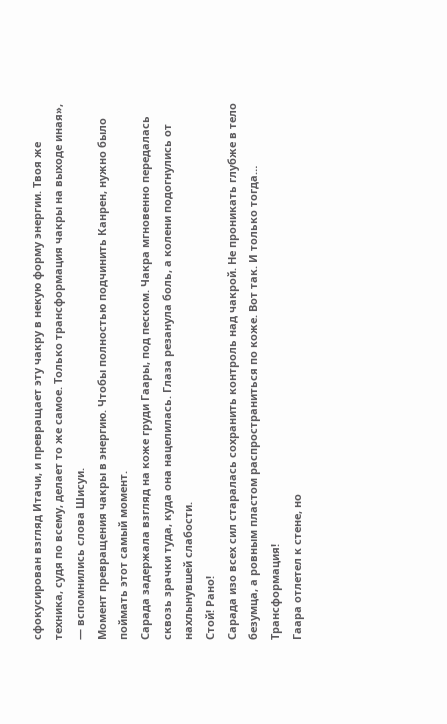сфокусирован взгляд Итачи, и превращает эту чакру в некую форму энергии. Твоя же техника, судя по всему, делает то же самое. Только трансформация чакры на выходе иная», — вспомнились слова Шисуи.
Момент превращения чакры в энергию. Чтобы полностью подчинить Канрен, нужно было поймать этот самый момент.
Сарада задержала взгляд на коже груди Гаары, под песком. Чакра мгновенно передалась сквозь зрачки туда, куда она нацелилась. Глаза резанула боль, а колени подогнулись от нахлынувшей слабости.
Стой! Рано!
Сарада изо всех сил старалась сохранить контроль над чакрой. Не проникать глубже в тело безумца, а ровным пластом распространиться по коже. Вот так. И только тогда…
Трансформация!
Гаара отлетел к стене, но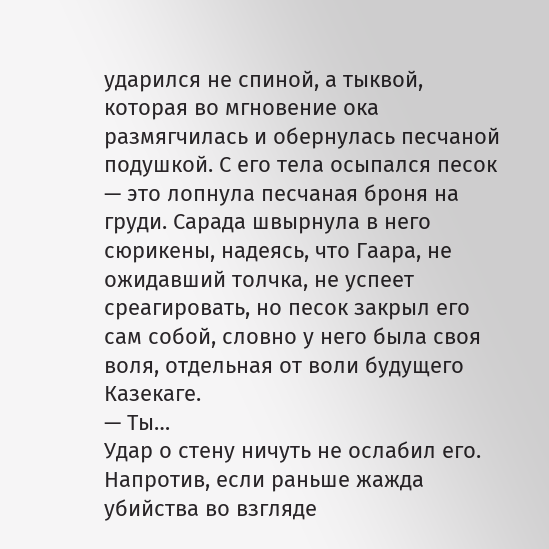ударился не спиной, а тыквой, которая во мгновение ока размягчилась и обернулась песчаной подушкой. С его тела осыпался песок — это лопнула песчаная броня на груди. Сарада швырнула в него сюрикены, надеясь, что Гаара, не ожидавший толчка, не успеет среагировать, но песок закрыл его сам собой, словно у него была своя воля, отдельная от воли будущего Казекаге.
— Ты…
Удар о стену ничуть не ослабил его. Напротив, если раньше жажда убийства во взгляде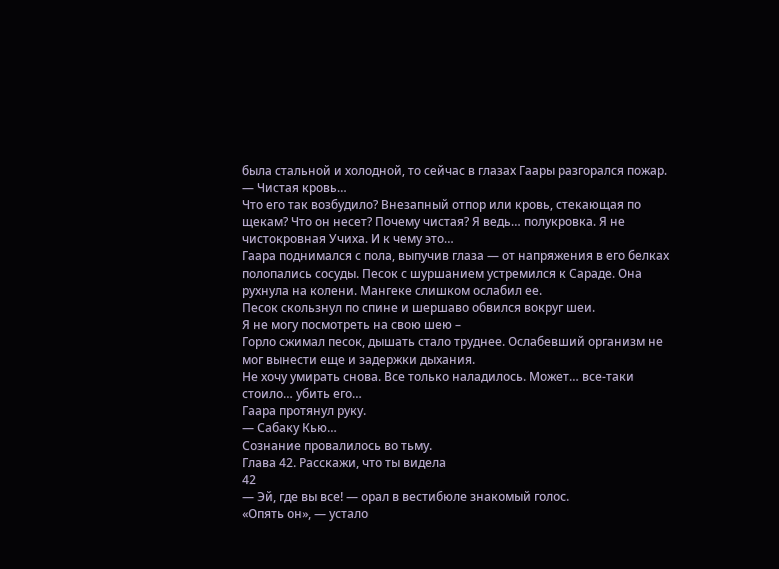была стальной и холодной, то сейчас в глазах Гаары разгорался пожар.
— Чистая кровь…
Что его так возбудило? Внезапный отпор или кровь, стекающая по щекам? Что он несет? Почему чистая? Я ведь… полукровка. Я не чистокровная Учиха. И к чему это…
Гаара поднимался с пола, выпучив глаза — от напряжения в его белках полопались сосуды. Песок с шуршанием устремился к Сараде. Она рухнула на колени. Мангеке слишком ослабил ее.
Песок скользнул по спине и шершаво обвился вокруг шеи.
Я не могу посмотреть на свою шею –
Горло сжимал песок, дышать стало труднее. Ослабевший организм не мог вынести еще и задержки дыхания.
Не хочу умирать снова. Все только наладилось. Может… все-таки стоило… убить его…
Гаара протянул руку.
— Сабаку Кью…
Сознание провалилось во тьму.
Глава 42. Расскажи, что ты видела
42
— Эй, где вы все! — орал в вестибюле знакомый голос.
«Опять он», — устало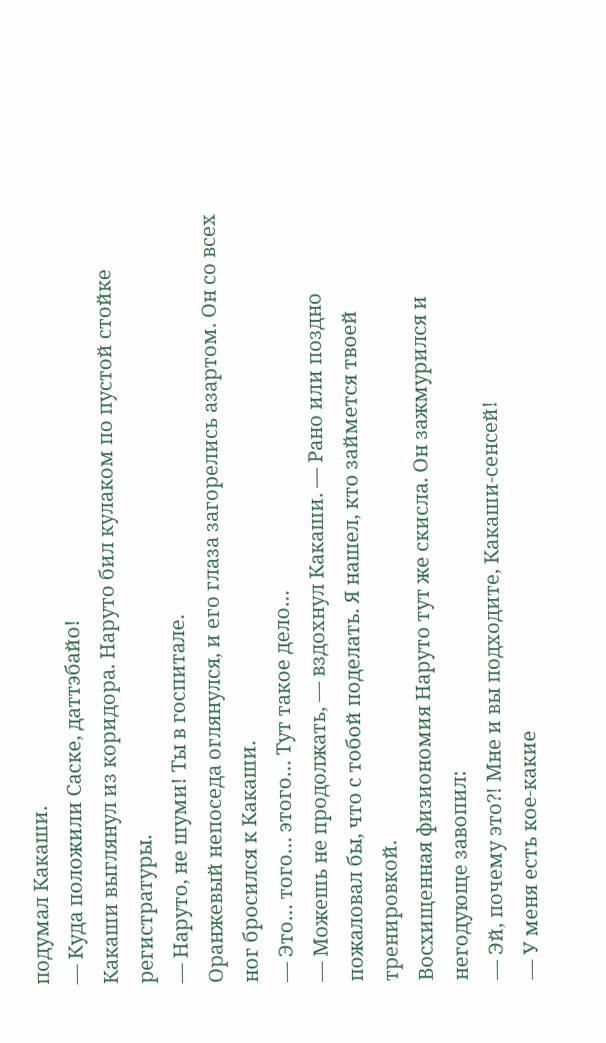подумал Какаши.
— Куда положили Саске, даттэбайо!
Какаши выглянул из коридора. Наруто бил кулаком по пустой стойке регистратуры.
— Наруто, не шуми! Ты в госпитале.
Оранжевый непоседа оглянулся, и его глаза загорелись азартом. Он со всех ног бросился к Какаши.
— Это… того… этого… Тут такое дело…
— Можешь не продолжать, — вздохнул Какаши. — Рано или поздно пожаловал бы, что с тобой поделать. Я нашел, кто займется твоей тренировкой.
Восхищенная физиономия Наруто тут же скисла. Он зажмурился и негодующе завопил:
— Эй, почему это?! Мне и вы подходите, Какаши-сенсей!
— У меня есть кое-какие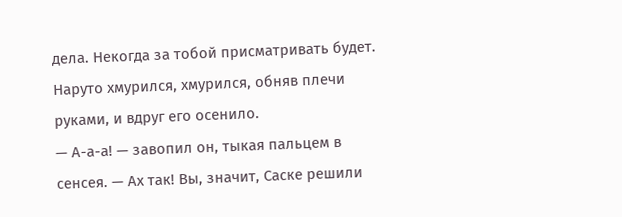дела. Некогда за тобой присматривать будет.
Наруто хмурился, хмурился, обняв плечи руками, и вдруг его осенило.
— А-а-а! — завопил он, тыкая пальцем в сенсея. — Ах так! Вы, значит, Саске решили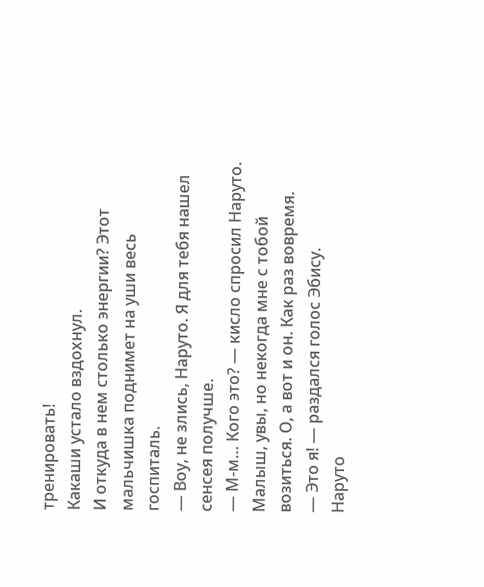тренировать!
Какаши устало вздохнул.
И откуда в нем столько энергии? Этот мальчишка поднимет на уши весь госпиталь.
— Воу, не злись, Наруто. Я для тебя нашел сенсея получше.
— М-м… Кого это? — кисло спросил Наруто.
Малыш, увы, но некогда мне с тобой возиться. О, а вот и он. Как раз вовремя.
— Это я! — раздался голос Эбису.
Наруто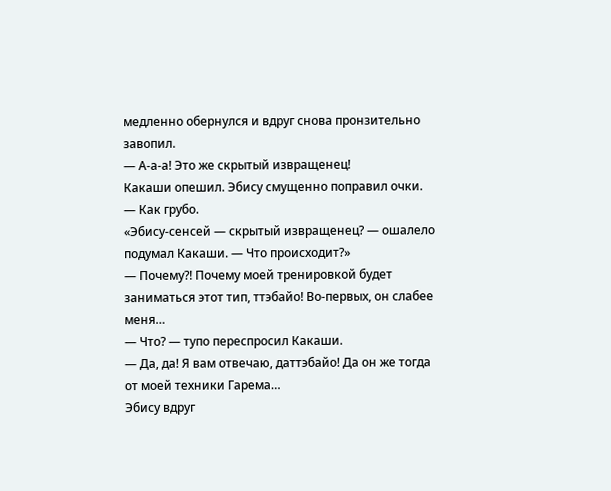медленно обернулся и вдруг снова пронзительно завопил.
— А-а-а! Это же скрытый извращенец!
Какаши опешил. Эбису смущенно поправил очки.
— Как грубо.
«Эбису-сенсей — скрытый извращенец? — ошалело подумал Какаши. — Что происходит?»
— Почему?! Почему моей тренировкой будет заниматься этот тип, ттэбайо! Во-первых, он слабее меня…
— Что? — тупо переспросил Какаши.
— Да, да! Я вам отвечаю, даттэбайо! Да он же тогда от моей техники Гарема…
Эбису вдруг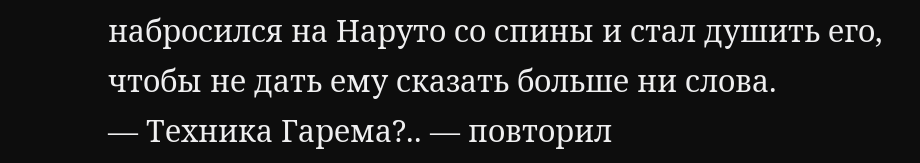набросился на Наруто со спины и стал душить его, чтобы не дать ему сказать больше ни слова.
— Техника Гарема?.. — повторил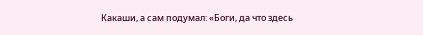Какаши, а сам подумал: «Боги, да что здесь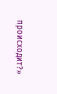происходит?»